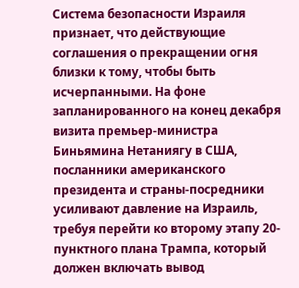Система безопасности Израиля признает, что действующие соглашения о прекращении огня близки к тому, чтобы быть исчерпанными. На фоне запланированного на конец декабря визита премьер-министра Биньямина Нетаниягу в США, посланники американского президента и страны-посредники усиливают давление на Израиль, требуя перейти ко второму этапу 20-пунктного плана Трампа, который должен включать вывод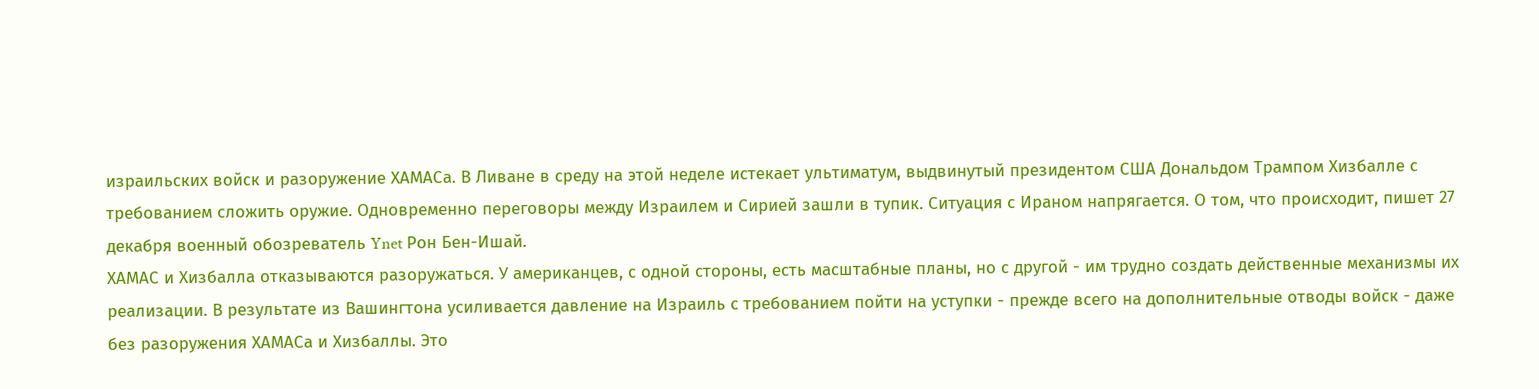израильских войск и разоружение ХАМАСа. В Ливане в среду на этой неделе истекает ультиматум, выдвинутый президентом США Дональдом Трампом Хизбалле с требованием сложить оружие. Одновременно переговоры между Израилем и Сирией зашли в тупик. Ситуация с Ираном напрягается. О том, что происходит, пишет 27 декабря военный обозреватель Ynet Рон Бен-Ишай.
ХАМАС и Хизбалла отказываются разоружаться. У американцев, с одной стороны, есть масштабные планы, но с другой - им трудно создать действенные механизмы их реализации. В результате из Вашингтона усиливается давление на Израиль с требованием пойти на уступки - прежде всего на дополнительные отводы войск - даже без разоружения ХАМАСа и Хизбаллы. Это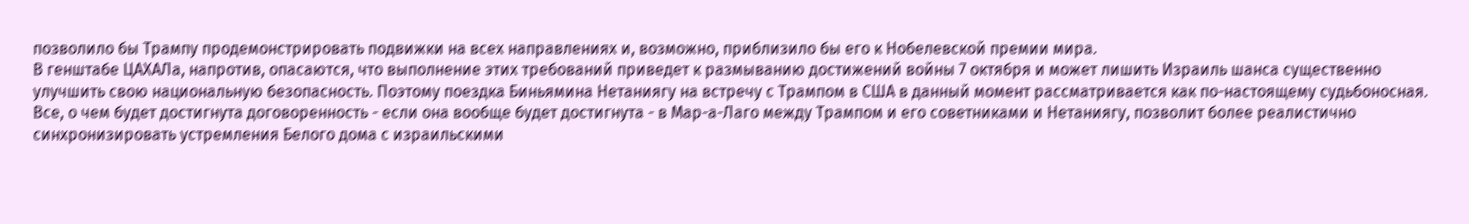позволило бы Трампу продемонстрировать подвижки на всех направлениях и, возможно, приблизило бы его к Нобелевской премии мира.
В генштабе ЦАХАЛа, напротив, опасаются, что выполнение этих требований приведет к размыванию достижений войны 7 октября и может лишить Израиль шанса существенно улучшить свою национальную безопасность. Поэтому поездка Биньямина Нетаниягу на встречу с Трампом в США в данный момент рассматривается как по-настоящему судьбоносная. Все, о чем будет достигнута договоренность - если она вообще будет достигнута - в Мар-а-Лаго между Трампом и его советниками и Нетаниягу, позволит более реалистично синхронизировать устремления Белого дома с израильскими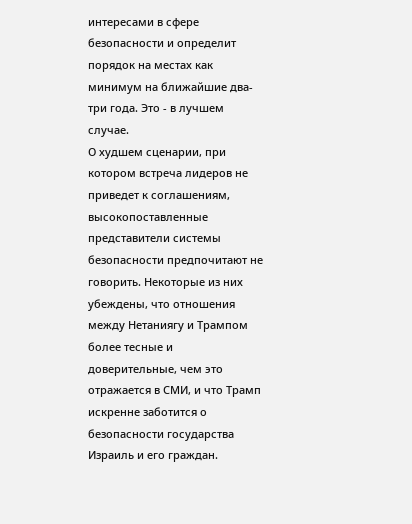интересами в сфере безопасности и определит порядок на местах как минимум на ближайшие два-три года. Это - в лучшем случае.
О худшем сценарии, при котором встреча лидеров не приведет к соглашениям, высокопоставленные представители системы безопасности предпочитают не говорить. Некоторые из них убеждены, что отношения между Нетаниягу и Трампом более тесные и доверительные, чем это отражается в СМИ, и что Трамп искренне заботится о безопасности государства Израиль и его граждан.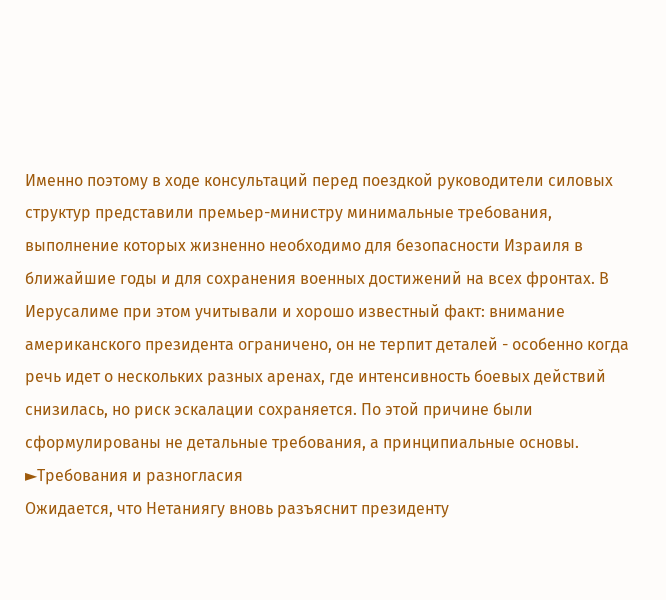Именно поэтому в ходе консультаций перед поездкой руководители силовых структур представили премьер-министру минимальные требования, выполнение которых жизненно необходимо для безопасности Израиля в ближайшие годы и для сохранения военных достижений на всех фронтах. В Иерусалиме при этом учитывали и хорошо известный факт: внимание американского президента ограничено, он не терпит деталей - особенно когда речь идет о нескольких разных аренах, где интенсивность боевых действий снизилась, но риск эскалации сохраняется. По этой причине были сформулированы не детальные требования, а принципиальные основы.
►Требования и разногласия
Ожидается, что Нетаниягу вновь разъяснит президенту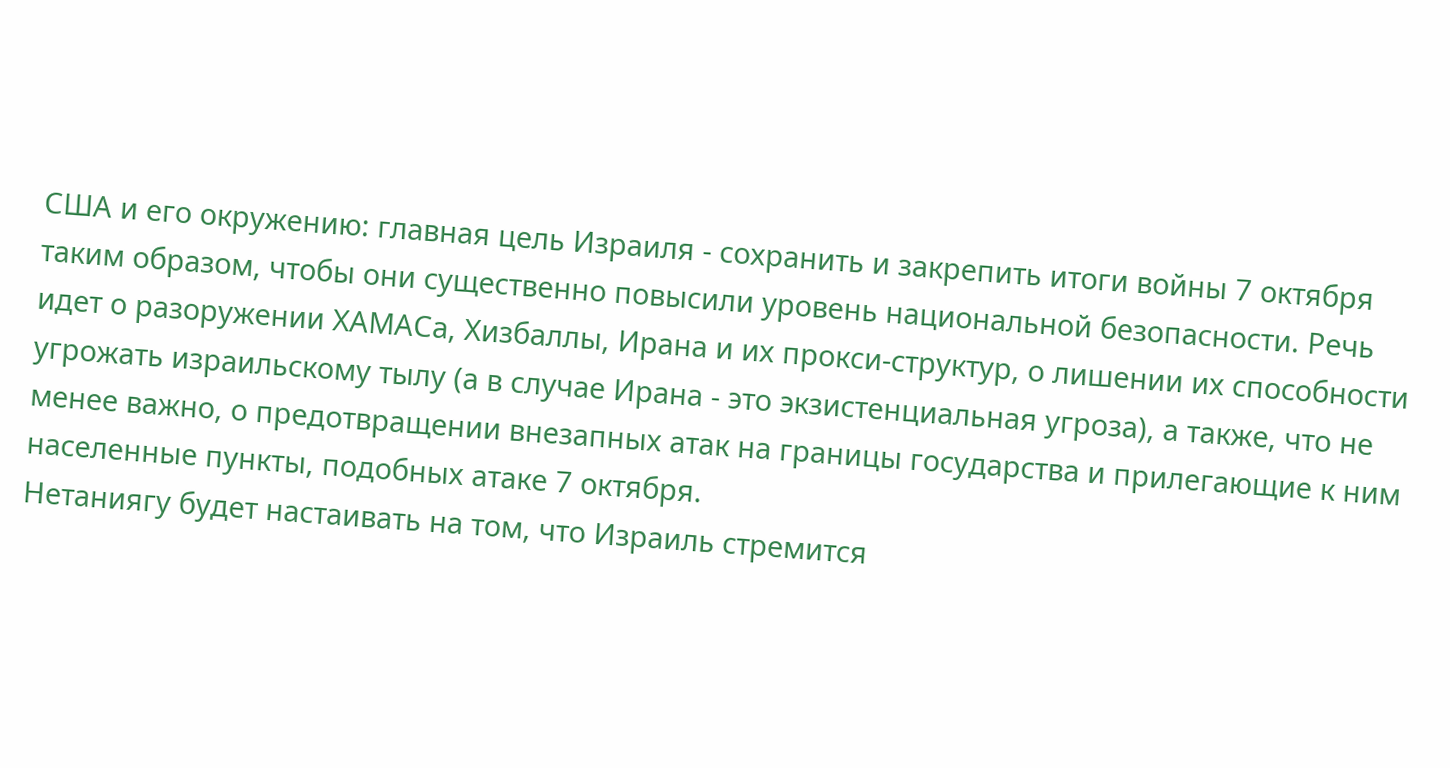США и его окружению: главная цель Израиля - сохранить и закрепить итоги войны 7 октября таким образом, чтобы они существенно повысили уровень национальной безопасности. Речь идет о разоружении ХАМАСа, Хизбаллы, Ирана и их прокси-структур, о лишении их способности угрожать израильскому тылу (а в случае Ирана - это экзистенциальная угроза), а также, что не менее важно, о предотвращении внезапных атак на границы государства и прилегающие к ним населенные пункты, подобных атаке 7 октября.
Нетаниягу будет настаивать на том, что Израиль стремится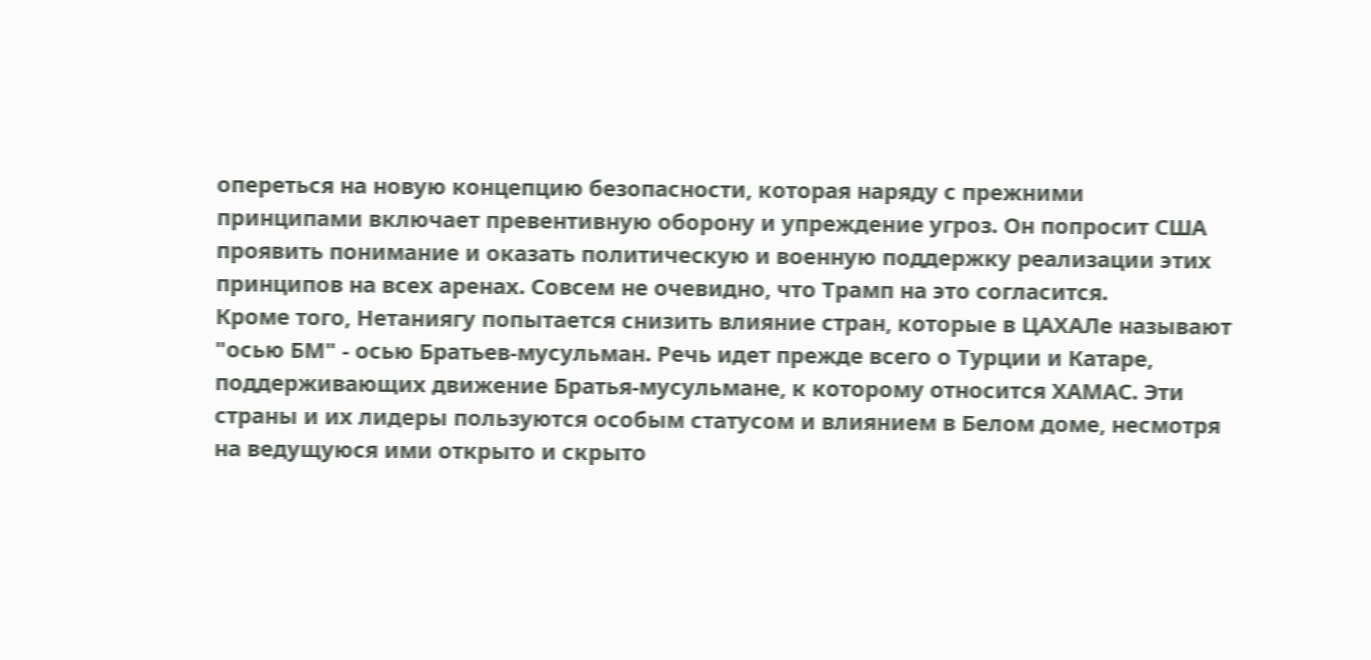опереться на новую концепцию безопасности, которая наряду с прежними принципами включает превентивную оборону и упреждение угроз. Он попросит США проявить понимание и оказать политическую и военную поддержку реализации этих принципов на всех аренах. Совсем не очевидно, что Трамп на это согласится.
Кроме того, Нетаниягу попытается снизить влияние стран, которые в ЦАХАЛе называют "осью БМ" - осью Братьев-мусульман. Речь идет прежде всего о Турции и Катаре, поддерживающих движение Братья-мусульмане, к которому относится ХАМАС. Эти страны и их лидеры пользуются особым статусом и влиянием в Белом доме, несмотря на ведущуюся ими открыто и скрыто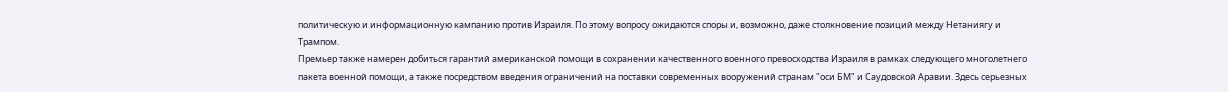политическую и информационную кампанию против Израиля. По этому вопросу ожидаются споры и, возможно, даже столкновение позиций между Нетаниягу и Трампом.
Премьер также намерен добиться гарантий американской помощи в сохранении качественного военного превосходства Израиля в рамках следующего многолетнего пакета военной помощи, а также посредством введения ограничений на поставки современных вооружений странам "оси БМ" и Саудовской Аравии. Здесь серьезных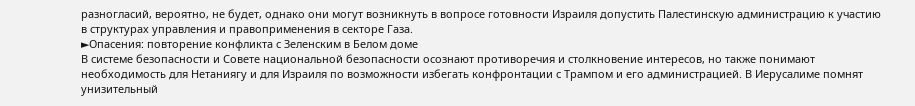разногласий, вероятно, не будет, однако они могут возникнуть в вопросе готовности Израиля допустить Палестинскую администрацию к участию в структурах управления и правоприменения в секторе Газа.
►Опасения: повторение конфликта с Зеленским в Белом доме
В системе безопасности и Совете национальной безопасности осознают противоречия и столкновение интересов, но также понимают необходимость для Нетаниягу и для Израиля по возможности избегать конфронтации с Трампом и его администрацией. В Иерусалиме помнят унизительный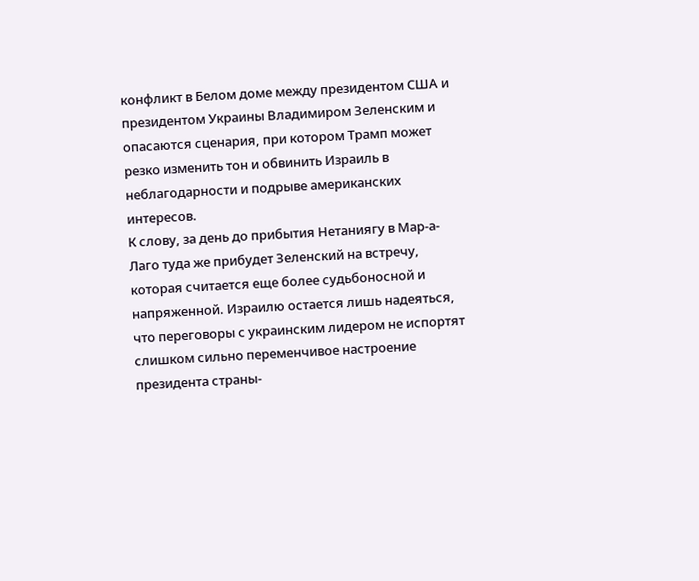конфликт в Белом доме между президентом США и президентом Украины Владимиром Зеленским и опасаются сценария, при котором Трамп может резко изменить тон и обвинить Израиль в неблагодарности и подрыве американских интересов.
К слову, за день до прибытия Нетаниягу в Мар-а-Лаго туда же прибудет Зеленский на встречу, которая считается еще более судьбоносной и напряженной. Израилю остается лишь надеяться, что переговоры с украинским лидером не испортят слишком сильно переменчивое настроение президента страны-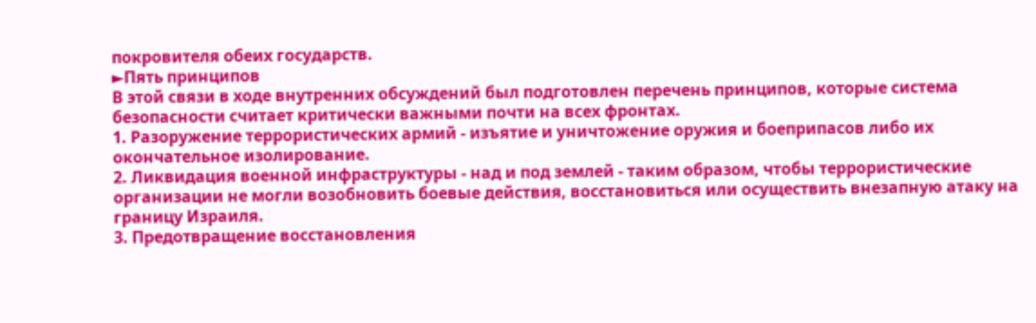покровителя обеих государств.
►Пять принципов
В этой связи в ходе внутренних обсуждений был подготовлен перечень принципов, которые система безопасности считает критически важными почти на всех фронтах.
1. Разоружение террористических армий - изъятие и уничтожение оружия и боеприпасов либо их окончательное изолирование.
2. Ликвидация военной инфраструктуры - над и под землей - таким образом, чтобы террористические организации не могли возобновить боевые действия, восстановиться или осуществить внезапную атаку на границу Израиля.
3. Предотвращение восстановления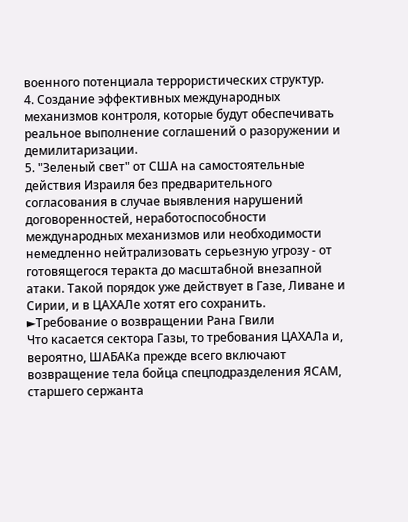военного потенциала террористических структур.
4. Создание эффективных международных механизмов контроля, которые будут обеспечивать реальное выполнение соглашений о разоружении и демилитаризации.
5. "Зеленый свет" от США на самостоятельные действия Израиля без предварительного согласования в случае выявления нарушений договоренностей, неработоспособности международных механизмов или необходимости немедленно нейтрализовать серьезную угрозу - от готовящегося теракта до масштабной внезапной атаки. Такой порядок уже действует в Газе, Ливане и Сирии, и в ЦАХАЛе хотят его сохранить.
►Требование о возвращении Рана Гвили
Что касается сектора Газы, то требования ЦАХАЛа и, вероятно, ШАБАКа прежде всего включают возвращение тела бойца спецподразделения ЯСАМ, старшего сержанта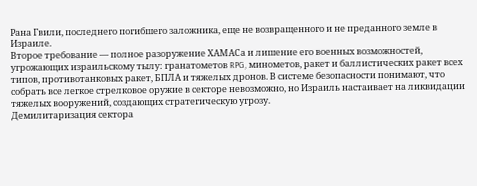Рана Гвили, последнего погибшего заложника, еще не возвращенного и не преданного земле в Израиле.
Второе требование — полное разоружение ХАМАСа и лишение его военных возможностей, угрожающих израильскому тылу: гранатометов RPG, минометов, ракет и баллистических ракет всех типов, противотанковых ракет, БПЛА и тяжелых дронов. В системе безопасности понимают, что собрать все легкое стрелковое оружие в секторе невозможно, но Израиль настаивает на ликвидации тяжелых вооружений, создающих стратегическую угрозу.
Демилитаризация сектора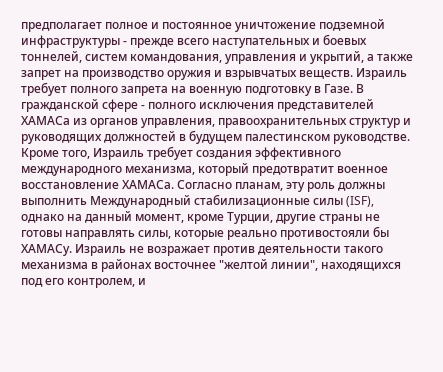предполагает полное и постоянное уничтожение подземной инфраструктуры - прежде всего наступательных и боевых тоннелей, систем командования, управления и укрытий, а также запрет на производство оружия и взрывчатых веществ. Израиль требует полного запрета на военную подготовку в Газе. В гражданской сфере - полного исключения представителей ХАМАСа из органов управления, правоохранительных структур и руководящих должностей в будущем палестинском руководстве.
Кроме того, Израиль требует создания эффективного международного механизма, который предотвратит военное восстановление ХАМАСа. Согласно планам, эту роль должны выполнить Международный стабилизационные силы (ISF), однако на данный момент, кроме Турции, другие страны не готовы направлять силы, которые реально противостояли бы ХАМАСу. Израиль не возражает против деятельности такого механизма в районах восточнее "желтой линии", находящихся под его контролем, и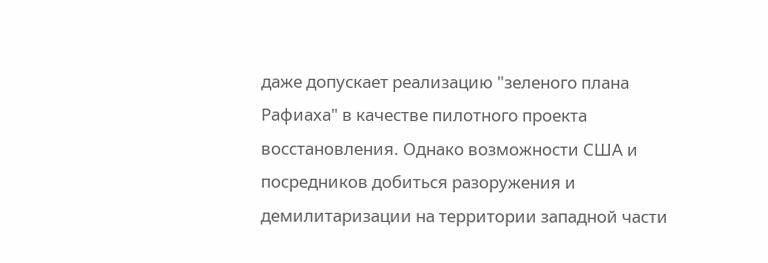даже допускает реализацию "зеленого плана Рафиаха" в качестве пилотного проекта восстановления. Однако возможности США и посредников добиться разоружения и демилитаризации на территории западной части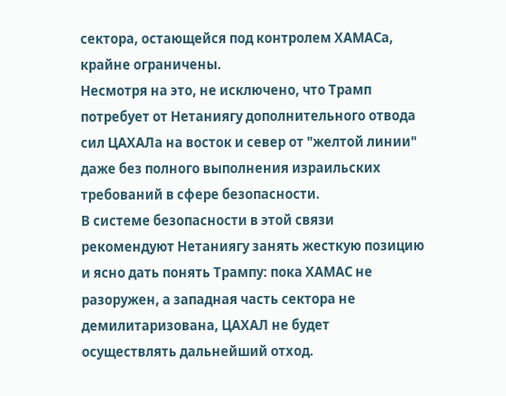сектора, остающейся под контролем ХАМАСа, крайне ограничены.
Несмотря на это, не исключено, что Трамп потребует от Нетаниягу дополнительного отвода сил ЦАХАЛа на восток и север от "желтой линии" даже без полного выполнения израильских требований в сфере безопасности.
В системе безопасности в этой связи рекомендуют Нетаниягу занять жесткую позицию и ясно дать понять Трампу: пока ХАМАС не разоружен, а западная часть сектора не демилитаризована, ЦАХАЛ не будет осуществлять дальнейший отход.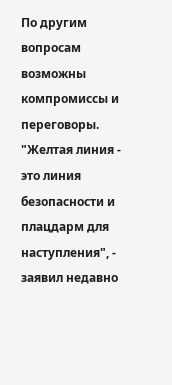По другим вопросам возможны компромиссы и переговоры.
"Желтая линия - это линия безопасности и плацдарм для наступления", - заявил недавно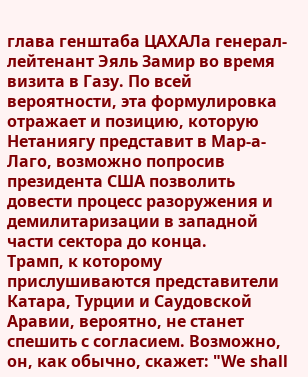глава генштаба ЦАХАЛа генерал-лейтенант Эяль Замир во время визита в Газу. По всей вероятности, эта формулировка отражает и позицию, которую Нетаниягу представит в Мар-а-Лаго, возможно попросив президента США позволить довести процесс разоружения и демилитаризации в западной части сектора до конца.
Трамп, к которому прислушиваются представители Катара, Турции и Саудовской Аравии, вероятно, не станет спешить с согласием. Возможно, он, как обычно, скажет: "We shall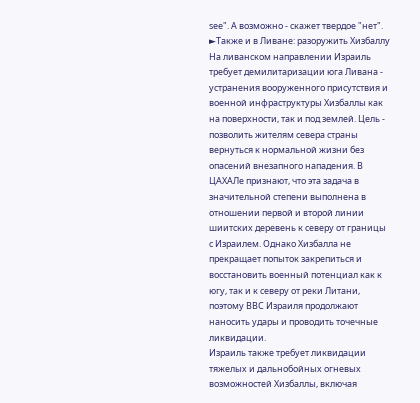see". А возможно - скажет твердое "нет".
►Также и в Ливане: разоружить Хизбаллу
На ливанском направлении Израиль требует демилитаризации юга Ливана - устранения вооруженного присутствия и военной инфраструктуры Хизбаллы как на поверхности, так и под землей. Цель - позволить жителям севера страны вернуться к нормальной жизни без опасений внезапного нападения. В ЦАХАЛе признают, что эта задача в значительной степени выполнена в отношении первой и второй линии шиитских деревень к северу от границы с Израилем. Однако Хизбалла не прекращает попыток закрепиться и восстановить военный потенциал как к югу, так и к северу от реки Литани, поэтому ВВС Израиля продолжают наносить удары и проводить точечные ликвидации.
Израиль также требует ликвидации тяжелых и дальнобойных огневых возможностей Хизбаллы, включая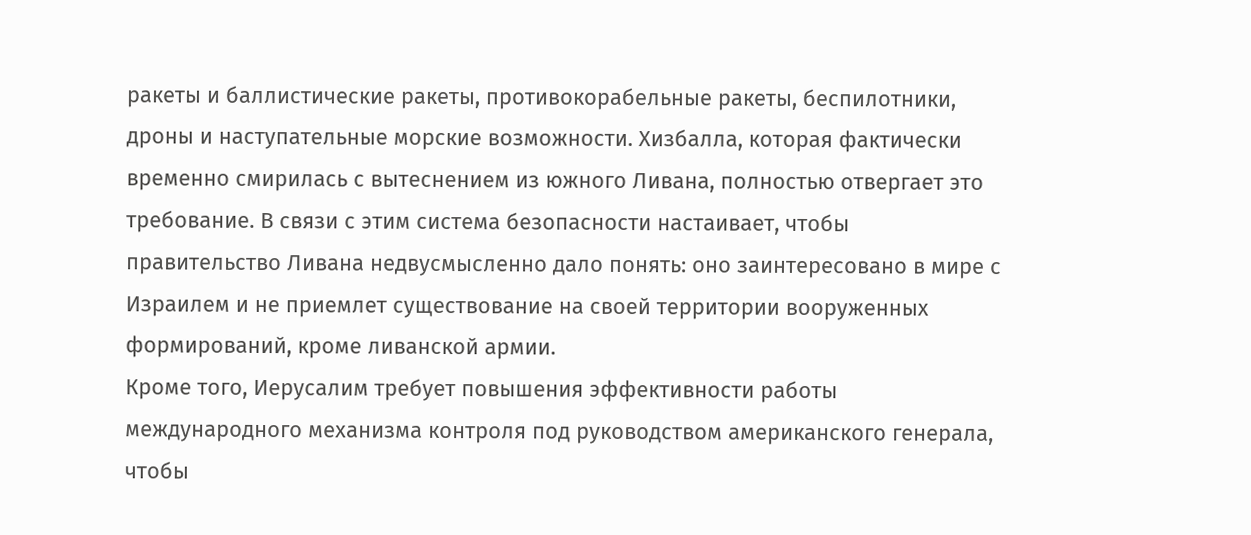ракеты и баллистические ракеты, противокорабельные ракеты, беспилотники, дроны и наступательные морские возможности. Хизбалла, которая фактически временно смирилась с вытеснением из южного Ливана, полностью отвергает это требование. В связи с этим система безопасности настаивает, чтобы правительство Ливана недвусмысленно дало понять: оно заинтересовано в мире с Израилем и не приемлет существование на своей территории вооруженных формирований, кроме ливанской армии.
Кроме того, Иерусалим требует повышения эффективности работы международного механизма контроля под руководством американского генерала, чтобы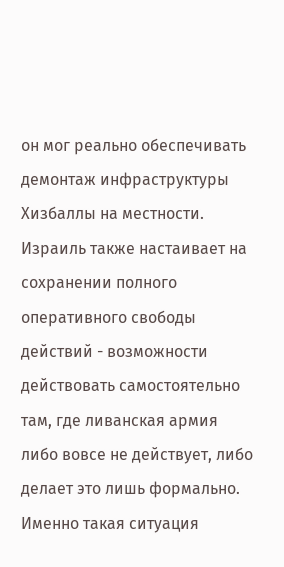он мог реально обеспечивать демонтаж инфраструктуры Хизбаллы на местности.
Израиль также настаивает на сохранении полного оперативного свободы действий - возможности действовать самостоятельно там, где ливанская армия либо вовсе не действует, либо делает это лишь формально. Именно такая ситуация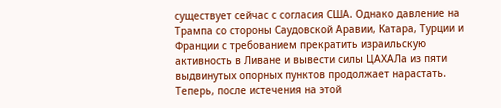существует сейчас с согласия США. Однако давление на Трампа со стороны Саудовской Аравии, Катара, Турции и Франции с требованием прекратить израильскую активность в Ливане и вывести силы ЦАХАЛа из пяти выдвинутых опорных пунктов продолжает нарастать.
Теперь, после истечения на этой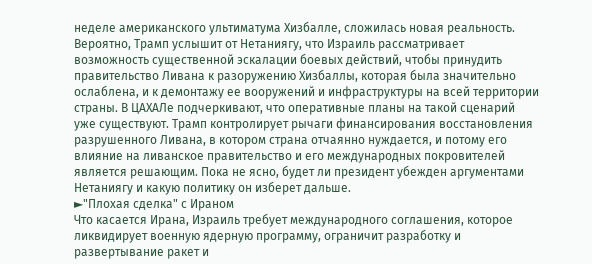неделе американского ультиматума Хизбалле, сложилась новая реальность. Вероятно, Трамп услышит от Нетаниягу, что Израиль рассматривает возможность существенной эскалации боевых действий, чтобы принудить правительство Ливана к разоружению Хизбаллы, которая была значительно ослаблена, и к демонтажу ее вооружений и инфраструктуры на всей территории страны. В ЦАХАЛе подчеркивают, что оперативные планы на такой сценарий уже существуют. Трамп контролирует рычаги финансирования восстановления разрушенного Ливана, в котором страна отчаянно нуждается, и потому его влияние на ливанское правительство и его международных покровителей является решающим. Пока не ясно, будет ли президент убежден аргументами Нетаниягу и какую политику он изберет дальше.
►"Плохая сделка" с Ираном
Что касается Ирана, Израиль требует международного соглашения, которое ликвидирует военную ядерную программу, ограничит разработку и развертывание ракет и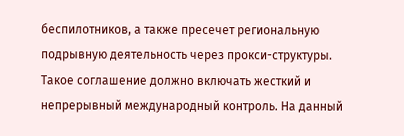беспилотников, а также пресечет региональную подрывную деятельность через прокси-структуры. Такое соглашение должно включать жесткий и непрерывный международный контроль. На данный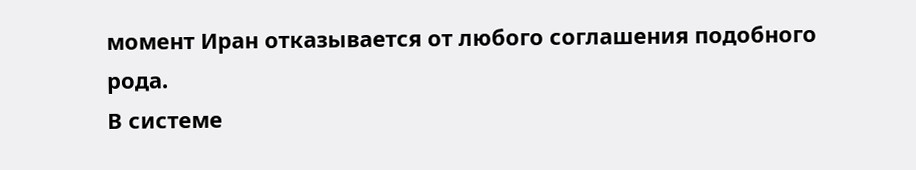момент Иран отказывается от любого соглашения подобного рода.
В системе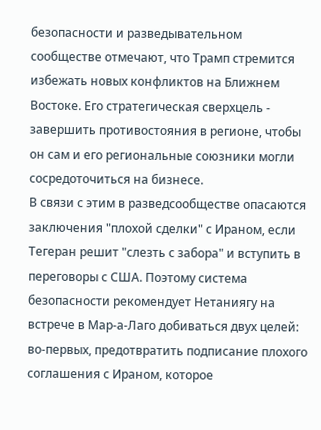безопасности и разведывательном сообществе отмечают, что Трамп стремится избежать новых конфликтов на Ближнем Востоке. Его стратегическая сверхцель - завершить противостояния в регионе, чтобы он сам и его региональные союзники могли сосредоточиться на бизнесе.
В связи с этим в разведсообществе опасаются заключения "плохой сделки" с Ираном, если Тегеран решит "слезть с забора" и вступить в переговоры с США. Поэтому система безопасности рекомендует Нетаниягу на встрече в Мар-а-Лаго добиваться двух целей: во-первых, предотвратить подписание плохого соглашения с Ираном, которое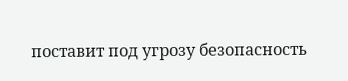поставит под угрозу безопасность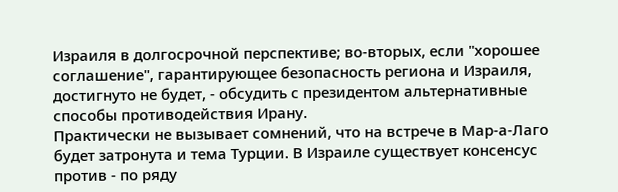Израиля в долгосрочной перспективе; во-вторых, если "хорошее соглашение", гарантирующее безопасность региона и Израиля, достигнуто не будет, - обсудить с президентом альтернативные способы противодействия Ирану.
Практически не вызывает сомнений, что на встрече в Мар-а-Лаго будет затронута и тема Турции. В Израиле существует консенсус против - по ряду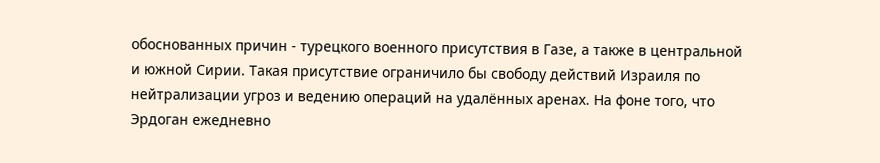обоснованных причин - турецкого военного присутствия в Газе, а также в центральной и южной Сирии. Такая присутствие ограничило бы свободу действий Израиля по нейтрализации угроз и ведению операций на удалённых аренах. На фоне того, что Эрдоган ежедневно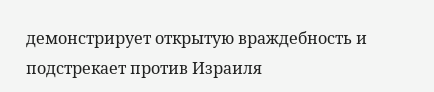демонстрирует открытую враждебность и подстрекает против Израиля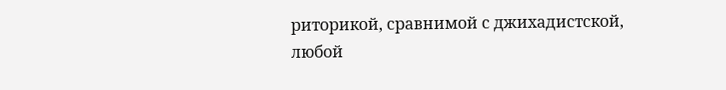риторикой, сравнимой с джихадистской, любой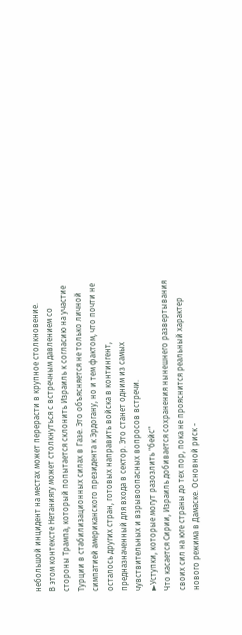небольшой инцидент на местах может перерасти в крупное столкновение.
В этом контексте Нетаниягу может столкнуться с встречным давлением со стороны Трампа, который попытается склонить Израиль к согласию на участие Турции в стабилизационных силах в Газе. Это объясняется не только личной симпатией американского президента к Эрдогану, но и тем фактом, что почти не осталось других стран, готовых направить войска в контингент, предназначенный для входа в сектор. Это станет одним из самых чувствительных и взрывоопасных вопросов встречи.
►Уступки, которые могут разозлить "бейс"
Что касается Сирии, Израиль добивается сохранения нынешнего развертывания своих сил на юге страны до тех пор, пока не прояснится реальный характер нового режима в Дамаске. Основной риск -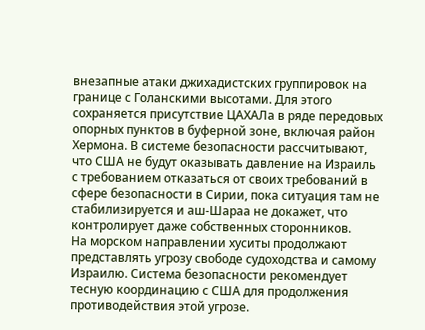внезапные атаки джихадистских группировок на границе с Голанскими высотами. Для этого сохраняется присутствие ЦАХАЛа в ряде передовых опорных пунктов в буферной зоне, включая район Хермона. В системе безопасности рассчитывают, что США не будут оказывать давление на Израиль с требованием отказаться от своих требований в сфере безопасности в Сирии, пока ситуация там не стабилизируется и аш-Шараа не докажет, что контролирует даже собственных сторонников.
На морском направлении хуситы продолжают представлять угрозу свободе судоходства и самому Израилю. Система безопасности рекомендует тесную координацию с США для продолжения противодействия этой угрозе.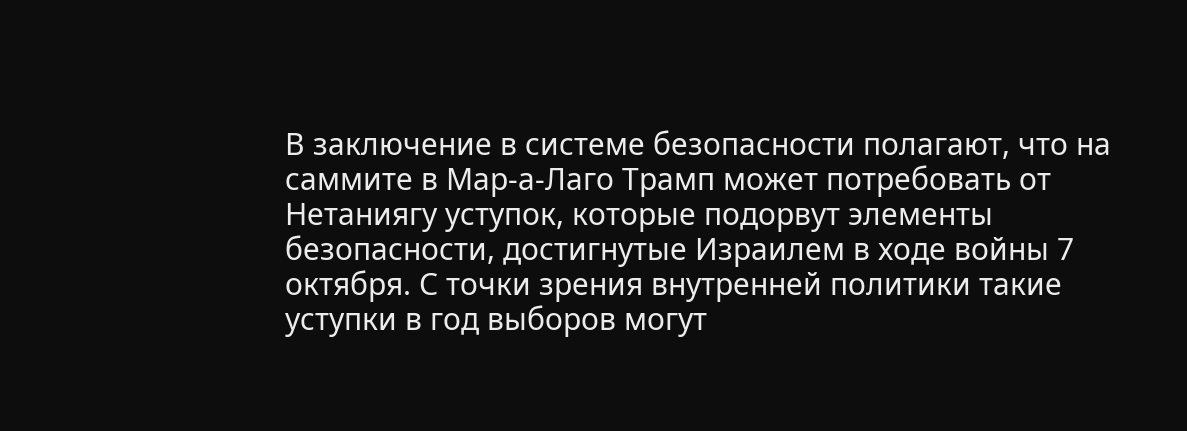В заключение в системе безопасности полагают, что на саммите в Мар-а-Лаго Трамп может потребовать от Нетаниягу уступок, которые подорвут элементы безопасности, достигнутые Израилем в ходе войны 7 октября. С точки зрения внутренней политики такие уступки в год выборов могут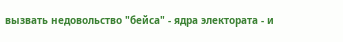вызвать недовольство "бейсa" - ядра электората - и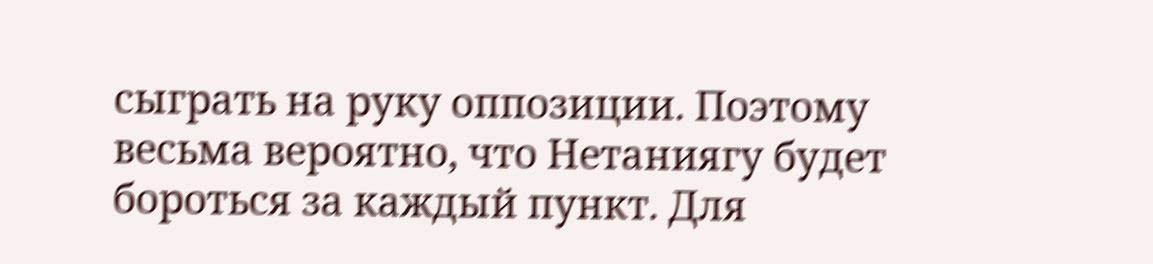сыграть на руку оппозиции. Поэтому весьма вероятно, что Нетаниягу будет бороться за каждый пункт. Для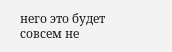него это будет совсем не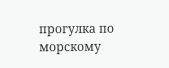прогулка по морскому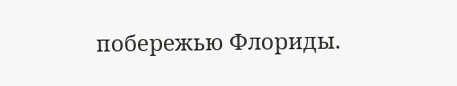побережью Флориды.